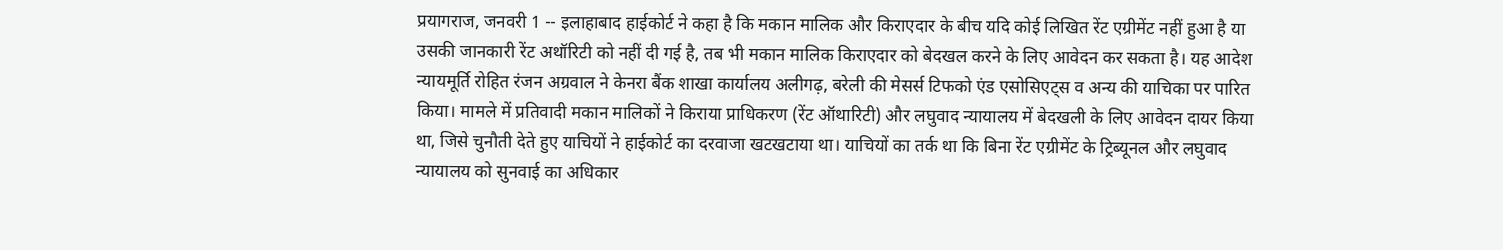प्रयागराज, जनवरी 1 -- इलाहाबाद हाईकोर्ट ने कहा है कि मकान मालिक और किराएदार के बीच यदि कोई लिखित रेंट एग्रीमेंट नहीं हुआ है या उसकी जानकारी रेंट अथॉरिटी को नहीं दी गई है, तब भी मकान मालिक किराएदार को बेदखल करने के लिए आवेदन कर सकता है। यह आदेश न्यायमूर्ति रोहित रंजन अग्रवाल ने केनरा बैंक शाखा कार्यालय अलीगढ़, बरेली की मेसर्स टिफको एंड एसोसिएट्स व अन्य की याचिका पर पारित किया। मामले में प्रतिवादी मकान मालिकों ने किराया प्राधिकरण (रेंट ऑथारिटी) और लघुवाद न्यायालय में बेदखली के लिए आवेदन दायर किया था, जिसे चुनौती देते हुए याचियों ने हाईकोर्ट का दरवाजा खटखटाया था। याचियों का तर्क था कि बिना रेंट एग्रीमेंट के ट्रिब्यूनल और लघुवाद न्यायालय को सुनवाई का अधिकार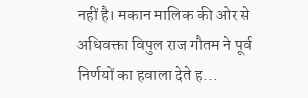नहीं है। मकान मालिक की ओर से अधिवक्ता विपुल राज गौतम ने पूर्व निर्णयों का हवाला देते ह...